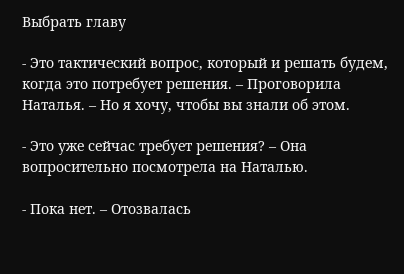Выбрать главу

- Это тактический вопрос, который и решать будем, когда это потребует решения. – Проговорила Наталья. – Но я хочу, чтобы вы знали об этом.

- Это уже сейчас требует решения? – Она вопросительно посмотрела на Наталью.

- Пока нет. – Отозвалась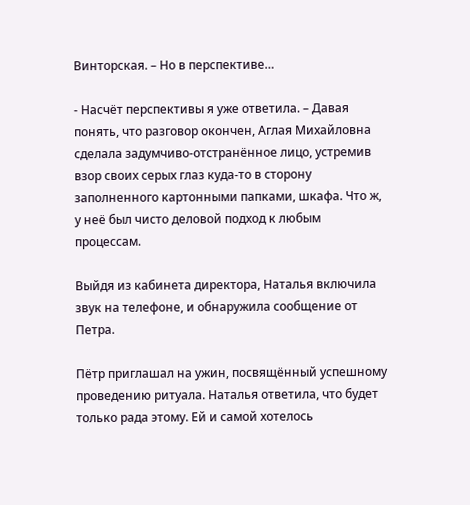Винторская. – Но в перспективе…

- Насчёт перспективы я уже ответила. – Давая понять, что разговор окончен, Аглая Михайловна сделала задумчиво-отстранённое лицо, устремив взор своих серых глаз куда-то в сторону заполненного картонными папками, шкафа. Что ж, у неё был чисто деловой подход к любым процессам.

Выйдя из кабинета директора, Наталья включила звук на телефоне, и обнаружила сообщение от Петра.

Пётр приглашал на ужин, посвящённый успешному проведению ритуала. Наталья ответила, что будет только рада этому. Ей и самой хотелось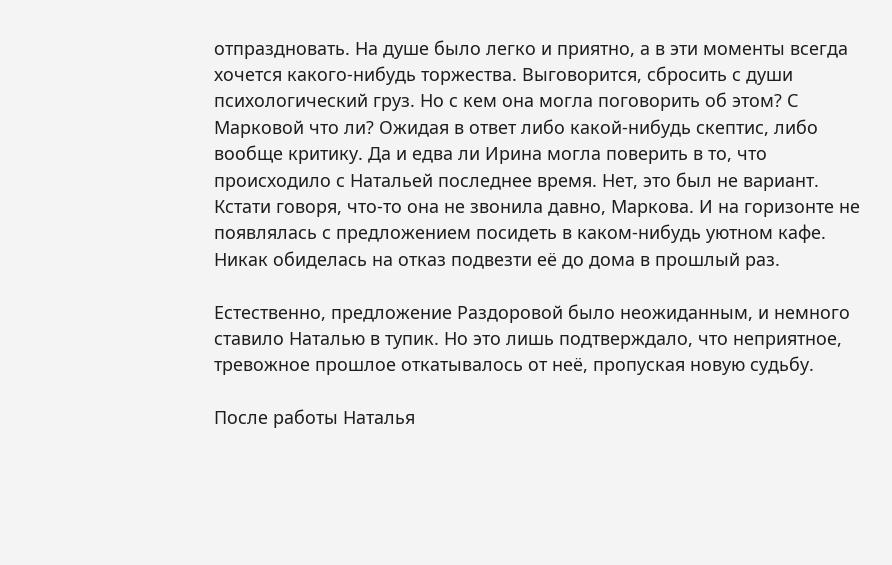отпраздновать. На душе было легко и приятно, а в эти моменты всегда хочется какого-нибудь торжества. Выговорится, сбросить с души психологический груз. Но с кем она могла поговорить об этом? С Марковой что ли? Ожидая в ответ либо какой-нибудь скептис, либо вообще критику. Да и едва ли Ирина могла поверить в то, что происходило с Натальей последнее время. Нет, это был не вариант. Кстати говоря, что-то она не звонила давно, Маркова. И на горизонте не появлялась с предложением посидеть в каком-нибудь уютном кафе. Никак обиделась на отказ подвезти её до дома в прошлый раз.

Естественно, предложение Раздоровой было неожиданным, и немного ставило Наталью в тупик. Но это лишь подтверждало, что неприятное, тревожное прошлое откатывалось от неё, пропуская новую судьбу.

После работы Наталья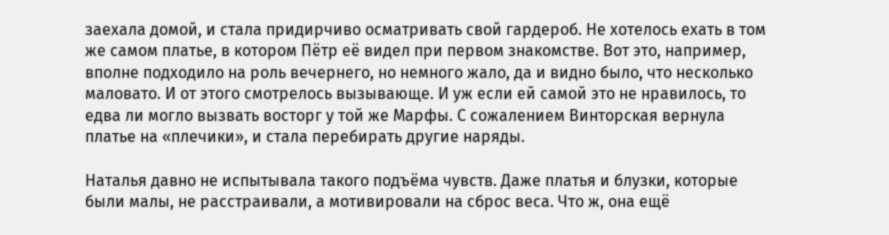заехала домой, и стала придирчиво осматривать свой гардероб. Не хотелось ехать в том же самом платье, в котором Пётр её видел при первом знакомстве. Вот это, например, вполне подходило на роль вечернего, но немного жало, да и видно было, что несколько маловато. И от этого смотрелось вызывающе. И уж если ей самой это не нравилось, то едва ли могло вызвать восторг у той же Марфы. С сожалением Винторская вернула платье на «плечики», и стала перебирать другие наряды.

Наталья давно не испытывала такого подъёма чувств. Даже платья и блузки, которые были малы, не расстраивали, а мотивировали на сброс веса. Что ж, она ещё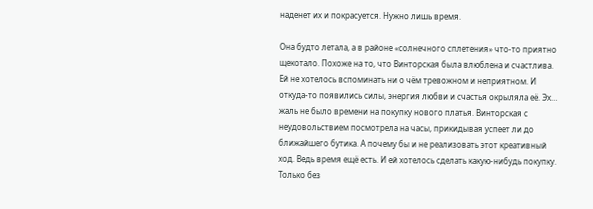наденет их и покрасуется. Нужно лишь время.

Она будто летала, а в районе «солнечного сплетения» что-то приятно щекотало. Похоже на то, что Винторская была влюблена и счастлива. Ей не хотелось вспоминать ни о чём тревожном и неприятном. И откуда-то появились силы, энергия любви и счастья окрыляла её. Эх… жаль не было времени на покупку нового платья. Винторская с неудовольствием посмотрела на часы, прикидывая успеет ли до ближайшего бутика. А почему бы и не реализовать этот креативный ход. Ведь время ещё есть. И ей хотелось сделать какую-нибудь покупку. Только без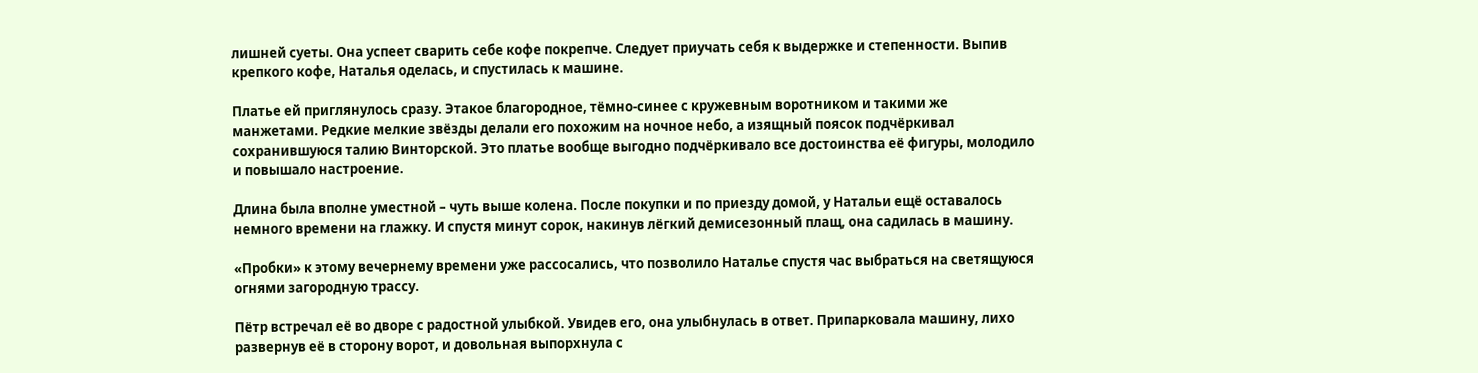лишней суеты. Она успеет сварить себе кофе покрепче. Следует приучать себя к выдержке и степенности. Выпив крепкого кофе, Наталья оделась, и спустилась к машине.

Платье ей приглянулось сразу. Этакое благородное, тёмно-синее с кружевным воротником и такими же манжетами. Редкие мелкие звёзды делали его похожим на ночное небо, а изящный поясок подчёркивал сохранившуюся талию Винторской. Это платье вообще выгодно подчёркивало все достоинства её фигуры, молодило и повышало настроение.

Длина была вполне уместной – чуть выше колена. После покупки и по приезду домой, у Натальи ещё оставалось немного времени на глажку. И спустя минут сорок, накинув лёгкий демисезонный плащ, она садилась в машину.

«Пробки» к этому вечернему времени уже рассосались, что позволило Наталье спустя час выбраться на светящуюся огнями загородную трассу.

Пётр встречал её во дворе с радостной улыбкой. Увидев его, она улыбнулась в ответ. Припарковала машину, лихо развернув её в сторону ворот, и довольная выпорхнула с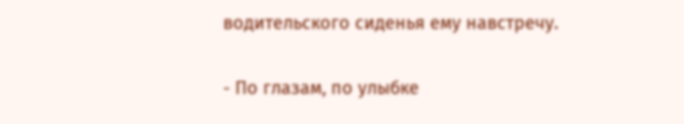водительского сиденья ему навстречу.

- По глазам, по улыбке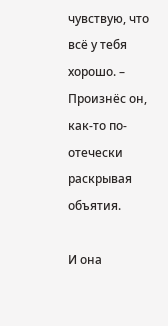чувствую, что всё у тебя хорошо. – Произнёс он, как-то по-отечески раскрывая объятия.

И она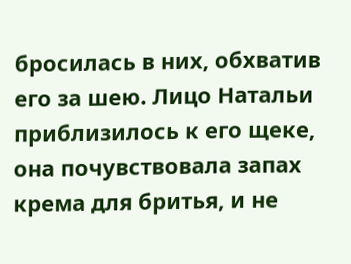бросилась в них, обхватив его за шею. Лицо Натальи приблизилось к его щеке, она почувствовала запах крема для бритья, и не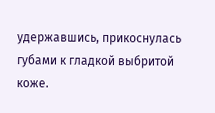удержавшись, прикоснулась губами к гладкой выбритой коже.